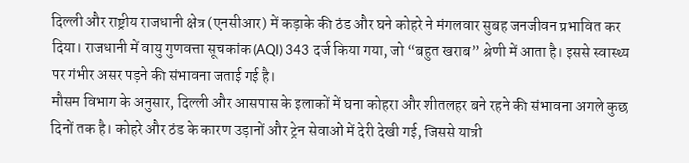दिल्ली और राष्ट्रीय राजधानी क्षेत्र (एनसीआर) में कड़ाके की ठंड और घने कोहरे ने मंगलवार सुबह जनजीवन प्रभावित कर दिया। राजधानी में वायु गुणवत्ता सूचकांक (AQI) 343 दर्ज किया गया, जो “बहुत खराब” श्रेणी में आता है। इससे स्वास्थ्य पर गंभीर असर पड़ने की संभावना जताई गई है।
मौसम विभाग के अनुसार, दिल्ली और आसपास के इलाकों में घना कोहरा और शीतलहर बने रहने की संभावना अगले कुछ दिनों तक है। कोहरे और ठंड के कारण उड़ानों और ट्रेन सेवाओं में देरी देखी गई, जिससे यात्री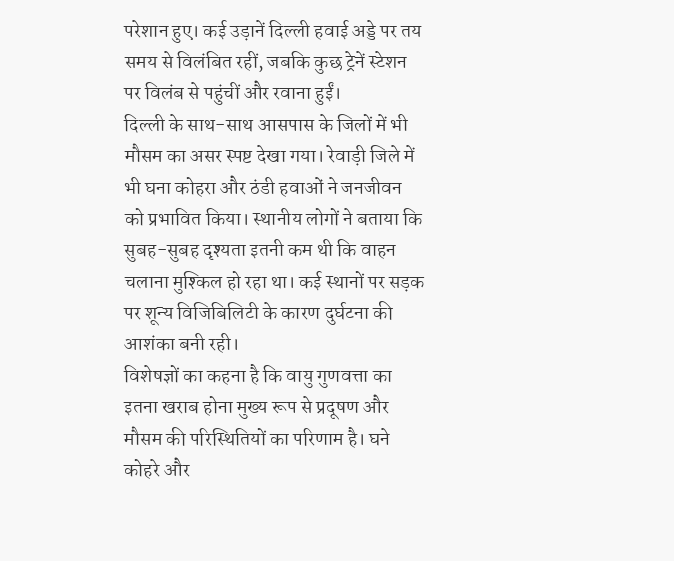परेशान हुए। कई उड़ानें दिल्ली हवाई अड्डे पर तय समय से विलंबित रहीं, जबकि कुछ ट्रेनें स्टेशन पर विलंब से पहुंचीं और रवाना हुईं।
दिल्ली के साथ-साथ आसपास के जिलों में भी मौसम का असर स्पष्ट देखा गया। रेवाड़ी जिले में भी घना कोहरा और ठंडी हवाओं ने जनजीवन को प्रभावित किया। स्थानीय लोगों ने बताया कि सुबह-सुबह दृश्यता इतनी कम थी कि वाहन चलाना मुश्किल हो रहा था। कई स्थानों पर सड़क पर शून्य विजिबिलिटी के कारण दुर्घटना की आशंका बनी रही।
विशेषज्ञों का कहना है कि वायु गुणवत्ता का इतना खराब होना मुख्य रूप से प्रदूषण और मौसम की परिस्थितियों का परिणाम है। घने कोहरे और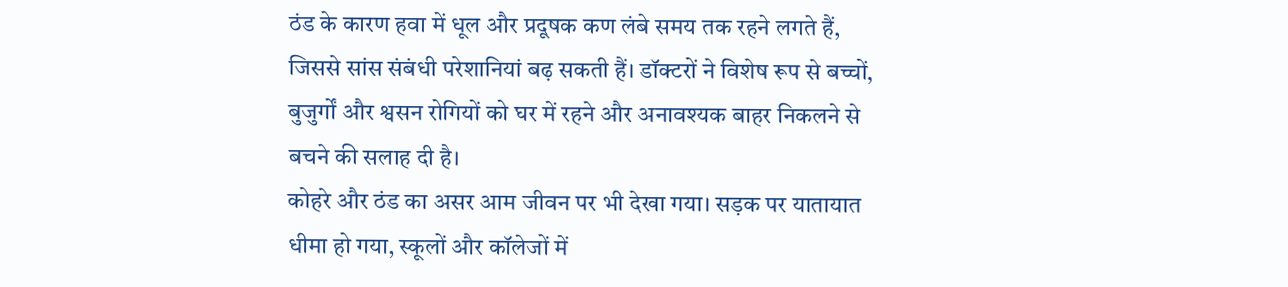ठंड के कारण हवा में धूल और प्रदूषक कण लंबे समय तक रहने लगते हैं, जिससे सांस संबंधी परेशानियां बढ़ सकती हैं। डॉक्टरों ने विशेष रूप से बच्चों, बुजुर्गों और श्वसन रोगियों को घर में रहने और अनावश्यक बाहर निकलने से बचने की सलाह दी है।
कोहरे और ठंड का असर आम जीवन पर भी देखा गया। सड़क पर यातायात धीमा हो गया, स्कूलों और कॉलेजों में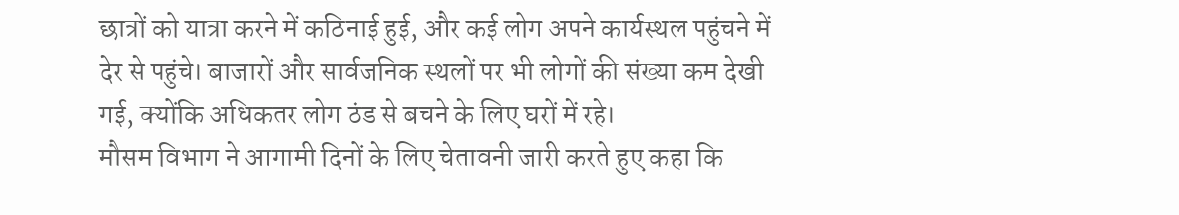छात्रों को यात्रा करने में कठिनाई हुई, और कई लोग अपने कार्यस्थल पहुंचने में देर से पहुंचे। बाजारों और सार्वजनिक स्थलों पर भी लोगों की संख्या कम देखी गई, क्योंकि अधिकतर लोग ठंड से बचने के लिए घरों में रहे।
मौसम विभाग ने आगामी दिनों के लिए चेतावनी जारी करते हुए कहा कि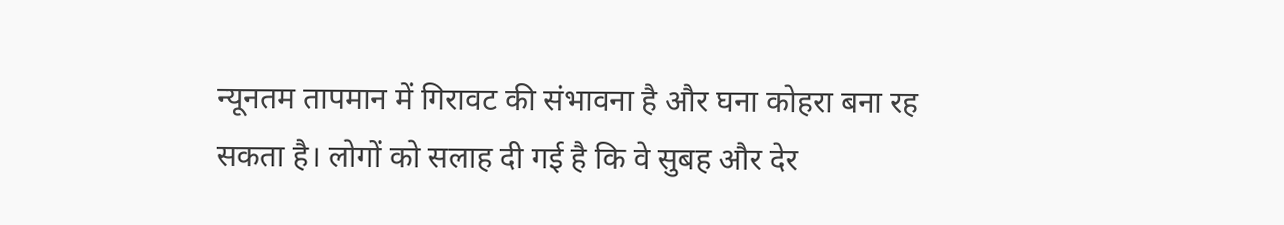न्यूनतम तापमान में गिरावट की संभावना है और घना कोहरा बना रह सकता है। लोगों को सलाह दी गई है कि वे सुबह और देर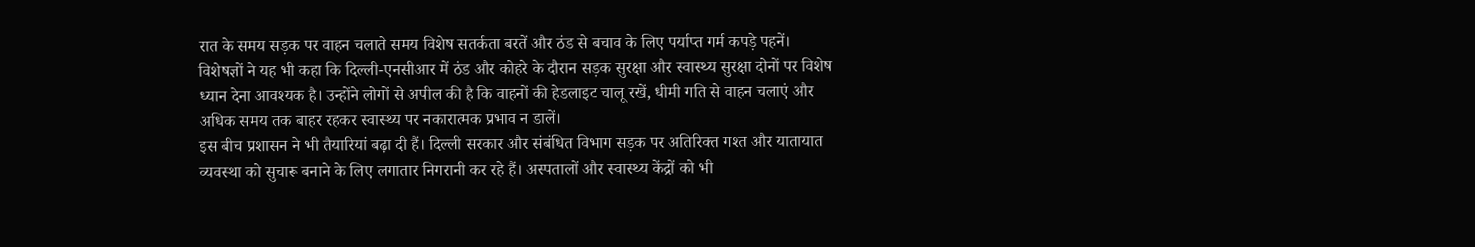रात के समय सड़क पर वाहन चलाते समय विशेष सतर्कता बरतें और ठंड से बचाव के लिए पर्याप्त गर्म कपड़े पहनें।
विशेषज्ञों ने यह भी कहा कि दिल्ली-एनसीआर में ठंड और कोहरे के दौरान सड़क सुरक्षा और स्वास्थ्य सुरक्षा दोनों पर विशेष ध्यान देना आवश्यक है। उन्होंने लोगों से अपील की है कि वाहनों की हेडलाइट चालू रखें, धीमी गति से वाहन चलाएं और अधिक समय तक बाहर रहकर स्वास्थ्य पर नकारात्मक प्रभाव न डालें।
इस बीच प्रशासन ने भी तैयारियां बढ़ा दी हैं। दिल्ली सरकार और संबंधित विभाग सड़क पर अतिरिक्त गश्त और यातायात व्यवस्था को सुचारू बनाने के लिए लगातार निगरानी कर रहे हैं। अस्पतालों और स्वास्थ्य केंद्रों को भी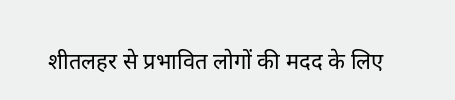शीतलहर से प्रभावित लोगों की मदद के लिए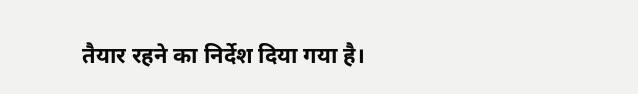तैयार रहने का निर्देश दिया गया है।